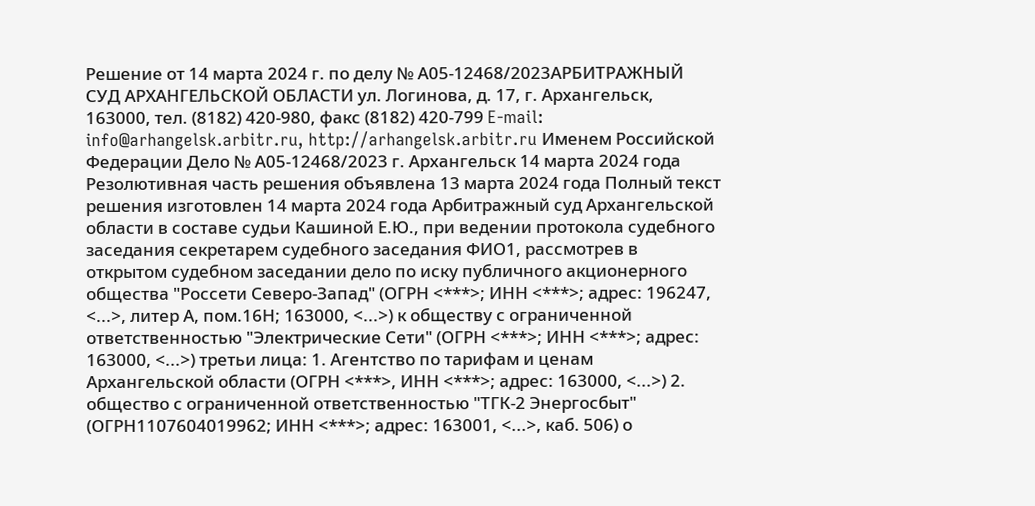Решение от 14 марта 2024 г. по делу № А05-12468/2023АРБИТРАЖНЫЙ СУД АРХАНГЕЛЬСКОЙ ОБЛАСТИ ул. Логинова, д. 17, г. Архангельск, 163000, тел. (8182) 420-980, факс (8182) 420-799 E-mail: info@arhangelsk.arbitr.ru, http://arhangelsk.arbitr.ru Именем Российской Федерации Дело № А05-12468/2023 г. Архангельск 14 марта 2024 года Резолютивная часть решения объявлена 13 марта 2024 года Полный текст решения изготовлен 14 марта 2024 года Арбитражный суд Архангельской области в составе судьи Кашиной Е.Ю., при ведении протокола судебного заседания секретарем судебного заседания ФИО1, рассмотрев в открытом судебном заседании дело по иску публичного акционерного общества "Россети Северо-Запад" (ОГРН <***>; ИНН <***>; адрес: 196247, <...>, литер А, пом.16Н; 163000, <...>) к обществу с ограниченной ответственностью "Электрические Сети" (ОГРН <***>; ИНН <***>; адрес: 163000, <...>) третьи лица: 1. Агентство по тарифам и ценам Архангельской области (ОГРН <***>, ИНН <***>; адрес: 163000, <...>) 2. общество с ограниченной ответственностью "ТГК-2 Энергосбыт" (ОГРН1107604019962; ИНН <***>; адрес: 163001, <...>, каб. 506) о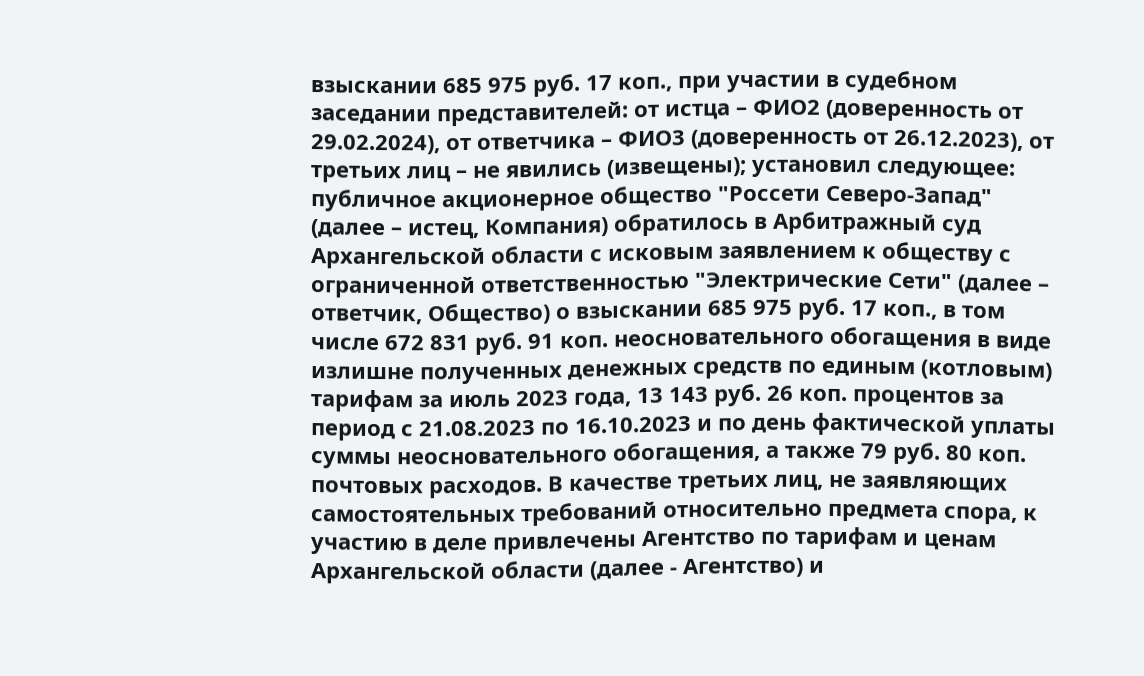взыскании 685 975 руб. 17 коп., при участии в судебном заседании представителей: от истца – ФИО2 (доверенность от 29.02.2024), от ответчика – ФИО3 (доверенность от 26.12.2023), от третьих лиц – не явились (извещены); установил следующее: публичное акционерное общество "Россети Северо-Запад" (далее – истец, Компания) обратилось в Арбитражный суд Архангельской области с исковым заявлением к обществу с ограниченной ответственностью "Электрические Сети" (далее – ответчик, Общество) о взыскании 685 975 руб. 17 коп., в том числе 672 831 руб. 91 коп. неосновательного обогащения в виде излишне полученных денежных средств по единым (котловым) тарифам за июль 2023 года, 13 143 руб. 26 коп. процентов за период с 21.08.2023 по 16.10.2023 и по день фактической уплаты суммы неосновательного обогащения, а также 79 руб. 80 коп. почтовых расходов. В качестве третьих лиц, не заявляющих самостоятельных требований относительно предмета спора, к участию в деле привлечены Агентство по тарифам и ценам Архангельской области (далее - Агентство) и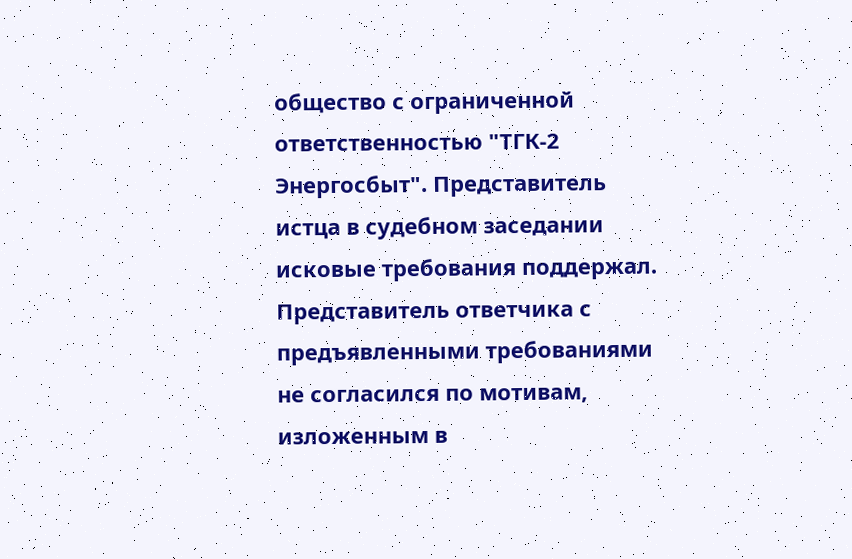общество с ограниченной ответственностью "ТГК-2 Энергосбыт". Представитель истца в судебном заседании исковые требования поддержал. Представитель ответчика с предъявленными требованиями не согласился по мотивам, изложенным в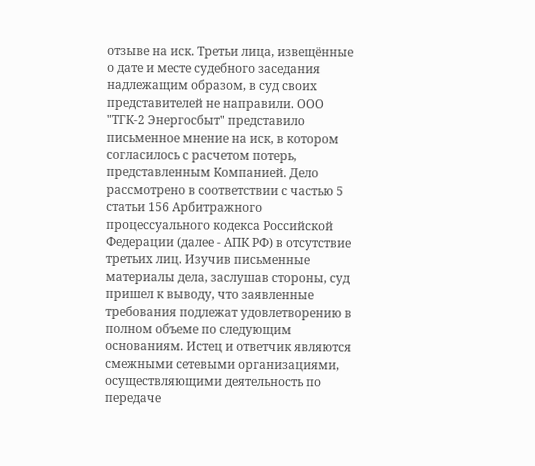отзыве на иск. Третьи лица, извещённые о дате и месте судебного заседания надлежащим образом, в суд своих представителей не направили. ООО "ТГК-2 Энергосбыт" представило письменное мнение на иск, в котором согласилось с расчетом потерь, представленным Компанией. Дело рассмотрено в соответствии с частью 5 статьи 156 Арбитражного процессуального кодекса Российской Федерации (далее - АПК РФ) в отсутствие третьих лиц. Изучив письменные материалы дела, заслушав стороны, суд пришел к выводу, что заявленные требования подлежат удовлетворению в полном объеме по следующим основаниям. Истец и ответчик являются смежными сетевыми организациями, осуществляющими деятельность по передаче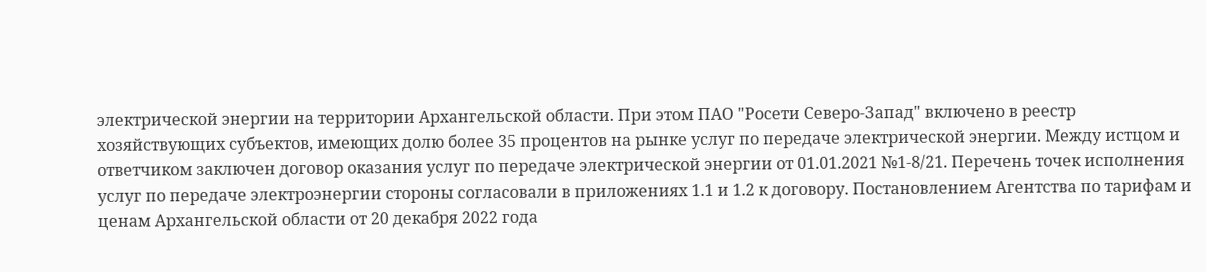электрической энергии на территории Архангельской области. При этом ПАО "Росети Северо-Запад" включено в реестр хозяйствующих субъектов, имеющих долю более 35 процентов на рынке услуг по передаче электрической энергии. Между истцом и ответчиком заключен договор оказания услуг по передаче электрической энергии от 01.01.2021 №1-8/21. Перечень точек исполнения услуг по передаче электроэнергии стороны согласовали в приложениях 1.1 и 1.2 к договору. Постановлением Агентства по тарифам и ценам Архангельской области от 20 декабря 2022 года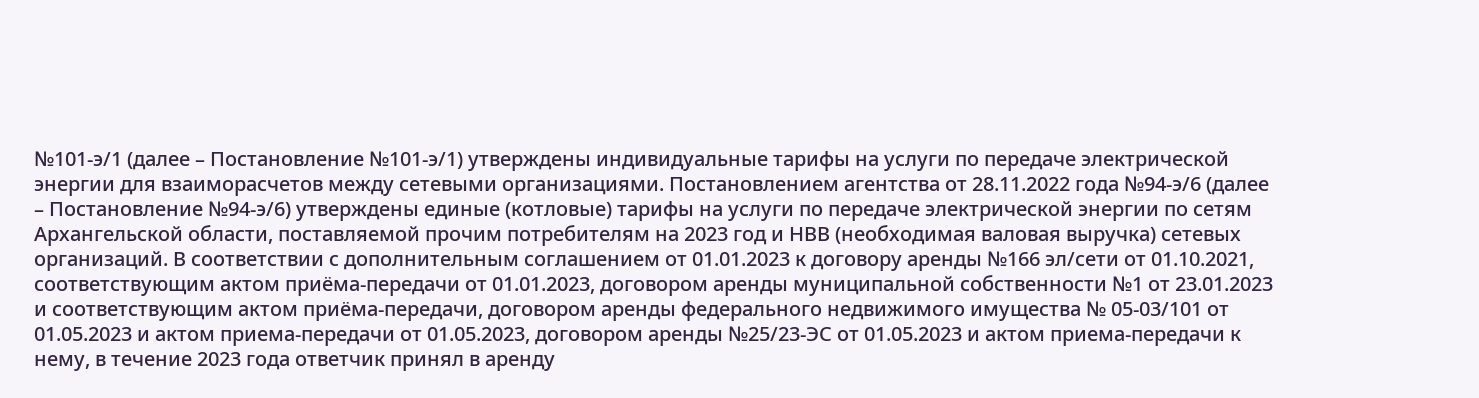№101-э/1 (далее – Постановление №101-э/1) утверждены индивидуальные тарифы на услуги по передаче электрической энергии для взаиморасчетов между сетевыми организациями. Постановлением агентства от 28.11.2022 года №94-э/6 (далее – Постановление №94-э/6) утверждены единые (котловые) тарифы на услуги по передаче электрической энергии по сетям Архангельской области, поставляемой прочим потребителям на 2023 год и НВВ (необходимая валовая выручка) сетевых организаций. В соответствии с дополнительным соглашением от 01.01.2023 к договору аренды №166 эл/сети от 01.10.2021, соответствующим актом приёма-передачи от 01.01.2023, договором аренды муниципальной собственности №1 от 23.01.2023 и соответствующим актом приёма-передачи, договором аренды федерального недвижимого имущества № 05-03/101 от 01.05.2023 и актом приема-передачи от 01.05.2023, договором аренды №25/23-ЭС от 01.05.2023 и актом приема-передачи к нему, в течение 2023 года ответчик принял в аренду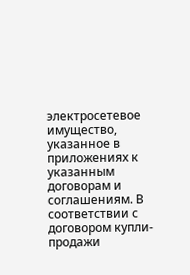электросетевое имущество, указанное в приложениях к указанным договорам и соглашениям. В соответствии с договором купли-продажи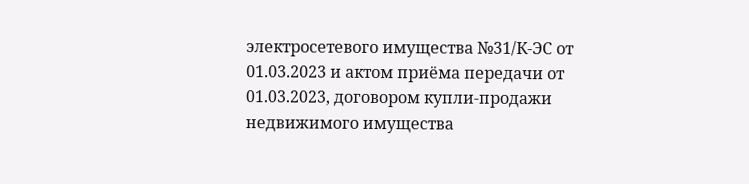электросетевого имущества №31/К-ЭС от 01.03.2023 и актом приёма передачи от 01.03.2023, договором купли-продажи недвижимого имущества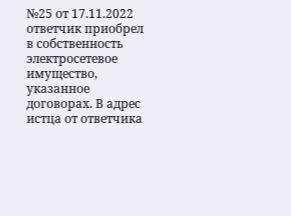№25 от 17.11.2022 ответчик приобрел в собственность электросетевое имущество, указанное договорах. В адрес истца от ответчика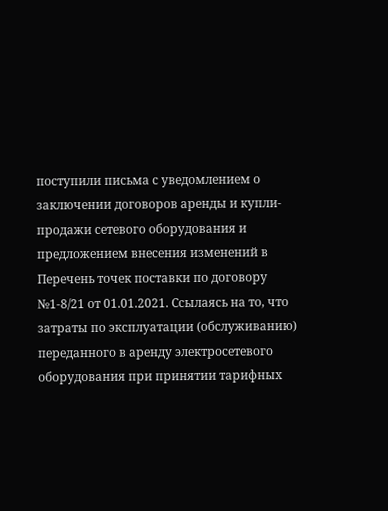поступили письма с уведомлением о заключении договоров аренды и купли-продажи сетевого оборудования и предложением внесения изменений в Перечень точек поставки по договору №1-8/21 от 01.01.2021. Ссылаясь на то, что затраты по эксплуатации (обслуживанию) переданного в аренду электросетевого оборудования при принятии тарифных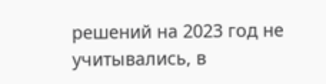решений на 2023 год не учитывались, в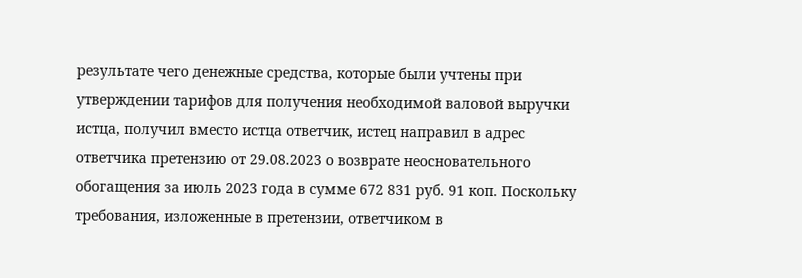результате чего денежные средства, которые были учтены при утверждении тарифов для получения необходимой валовой выручки истца, получил вместо истца ответчик, истец направил в адрес ответчика претензию от 29.08.2023 о возврате неосновательного обогащения за июль 2023 года в сумме 672 831 руб. 91 коп. Поскольку требования, изложенные в претензии, ответчиком в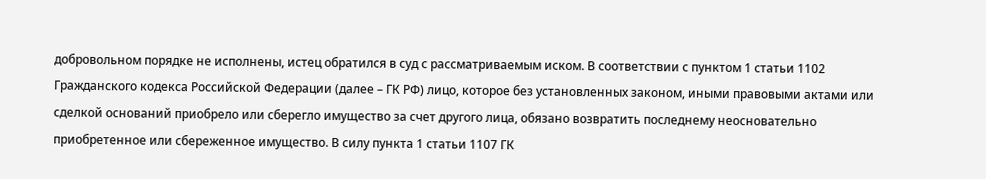добровольном порядке не исполнены, истец обратился в суд с рассматриваемым иском. В соответствии с пунктом 1 статьи 1102 Гражданского кодекса Российской Федерации (далее – ГК РФ) лицо, которое без установленных законом, иными правовыми актами или сделкой оснований приобрело или сберегло имущество за счет другого лица, обязано возвратить последнему неосновательно приобретенное или сбереженное имущество. В силу пункта 1 статьи 1107 ГК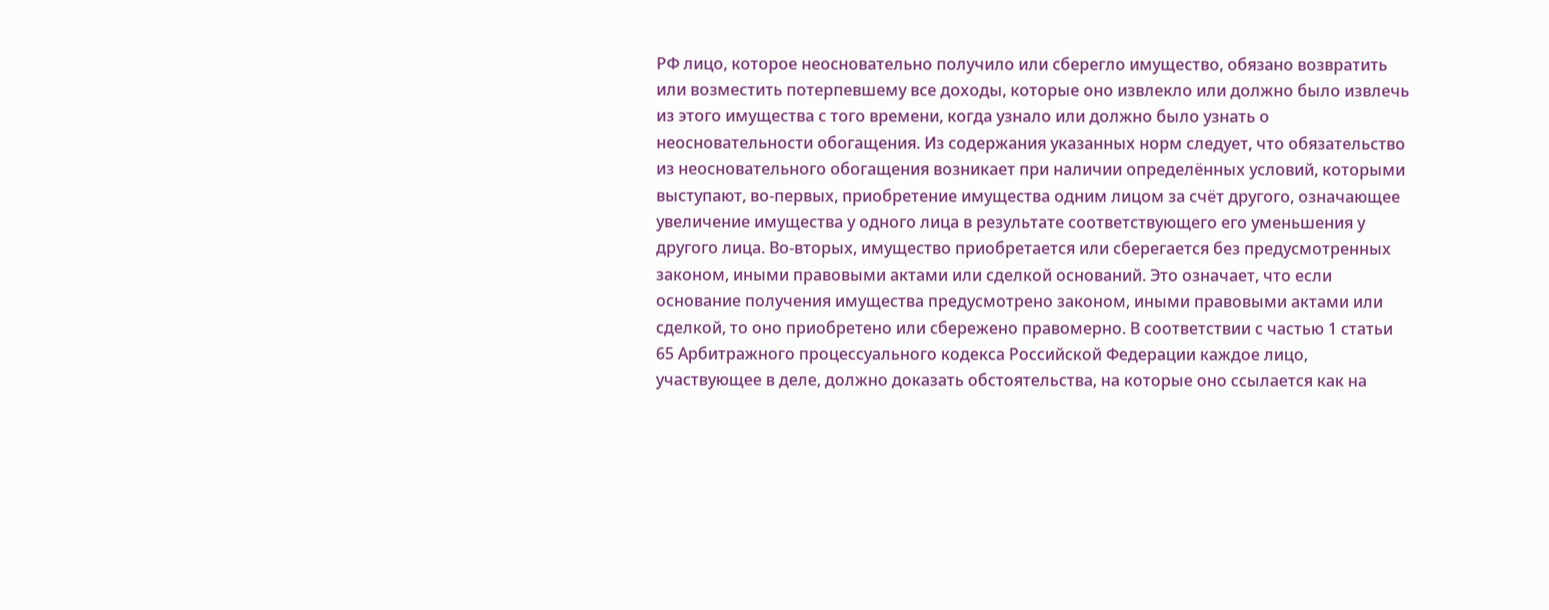РФ лицо, которое неосновательно получило или сберегло имущество, обязано возвратить или возместить потерпевшему все доходы, которые оно извлекло или должно было извлечь из этого имущества с того времени, когда узнало или должно было узнать о неосновательности обогащения. Из содержания указанных норм следует, что обязательство из неосновательного обогащения возникает при наличии определённых условий, которыми выступают, во-первых, приобретение имущества одним лицом за счёт другого, означающее увеличение имущества у одного лица в результате соответствующего его уменьшения у другого лица. Во-вторых, имущество приобретается или сберегается без предусмотренных законом, иными правовыми актами или сделкой оснований. Это означает, что если основание получения имущества предусмотрено законом, иными правовыми актами или сделкой, то оно приобретено или сбережено правомерно. В соответствии с частью 1 статьи 65 Арбитражного процессуального кодекса Российской Федерации каждое лицо, участвующее в деле, должно доказать обстоятельства, на которые оно ссылается как на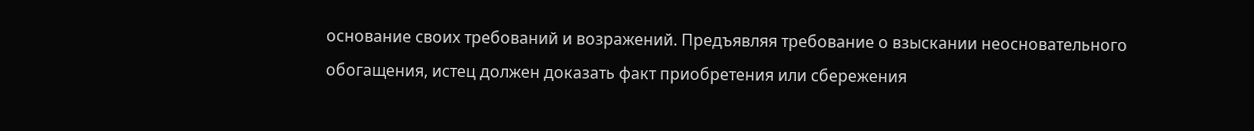основание своих требований и возражений. Предъявляя требование о взыскании неосновательного обогащения, истец должен доказать факт приобретения или сбережения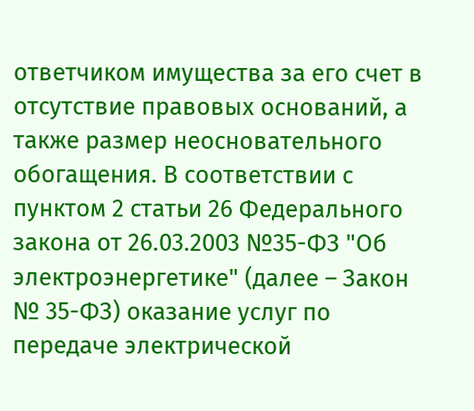ответчиком имущества за его счет в отсутствие правовых оснований, а также размер неосновательного обогащения. В соответствии с пунктом 2 статьи 26 Федерального закона от 26.03.2003 №35-ФЗ "Об электроэнергетике" (далее – Закон № 35-ФЗ) оказание услуг по передаче электрической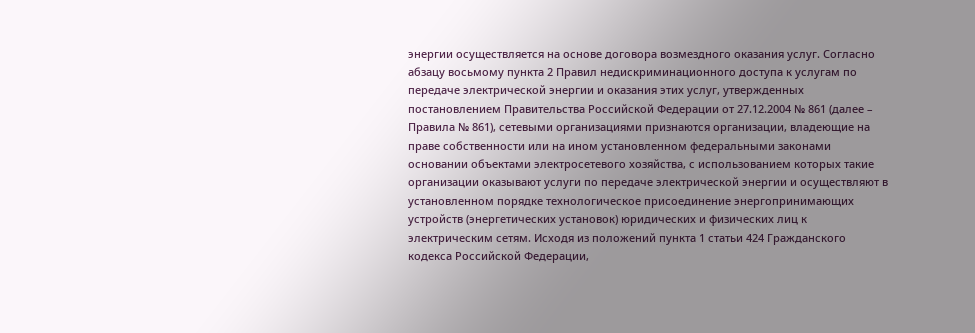энергии осуществляется на основе договора возмездного оказания услуг. Согласно абзацу восьмому пункта 2 Правил недискриминационного доступа к услугам по передаче электрической энергии и оказания этих услуг, утвержденных постановлением Правительства Российской Федерации от 27.12.2004 № 861 (далее – Правила № 861), сетевыми организациями признаются организации, владеющие на праве собственности или на ином установленном федеральными законами основании объектами электросетевого хозяйства, с использованием которых такие организации оказывают услуги по передаче электрической энергии и осуществляют в установленном порядке технологическое присоединение энергопринимающих устройств (энергетических установок) юридических и физических лиц к электрическим сетям. Исходя из положений пункта 1 статьи 424 Гражданского кодекса Российской Федерации,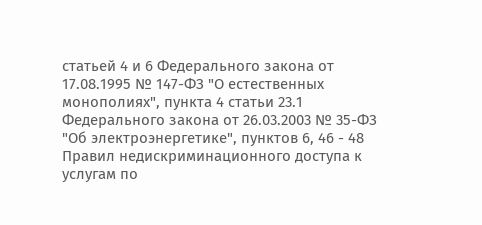статьей 4 и 6 Федерального закона от 17.08.1995 № 147-ФЗ "О естественных монополиях", пункта 4 статьи 23.1 Федерального закона от 26.03.2003 № 35-ФЗ "Об электроэнергетике", пунктов 6, 46 - 48 Правил недискриминационного доступа к услугам по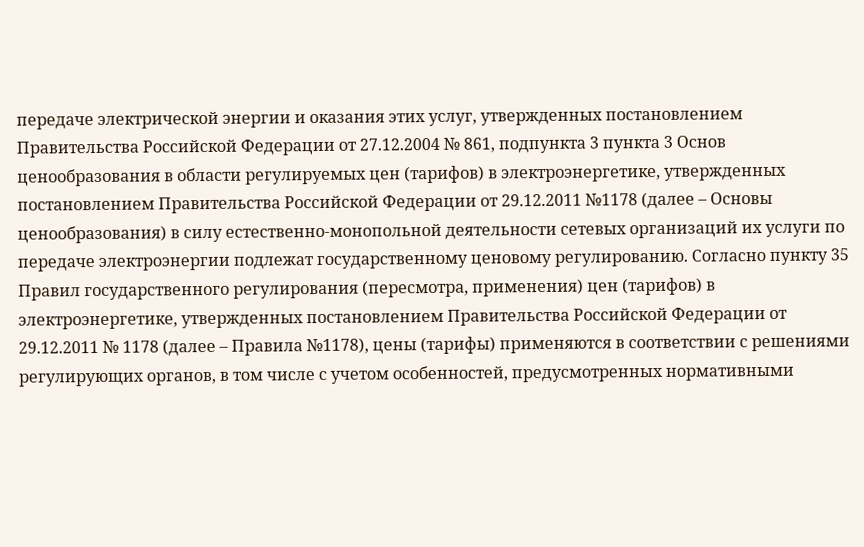передаче электрической энергии и оказания этих услуг, утвержденных постановлением Правительства Российской Федерации от 27.12.2004 № 861, подпункта 3 пункта 3 Основ ценообразования в области регулируемых цен (тарифов) в электроэнергетике, утвержденных постановлением Правительства Российской Федерации от 29.12.2011 №1178 (далее – Основы ценообразования) в силу естественно-монопольной деятельности сетевых организаций их услуги по передаче электроэнергии подлежат государственному ценовому регулированию. Согласно пункту 35 Правил государственного регулирования (пересмотра, применения) цен (тарифов) в электроэнергетике, утвержденных постановлением Правительства Российской Федерации от 29.12.2011 № 1178 (далее – Правила №1178), цены (тарифы) применяются в соответствии с решениями регулирующих органов, в том числе с учетом особенностей, предусмотренных нормативными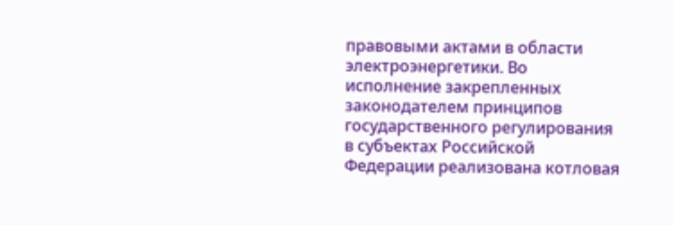правовыми актами в области электроэнергетики. Во исполнение закрепленных законодателем принципов государственного регулирования в субъектах Российской Федерации реализована котловая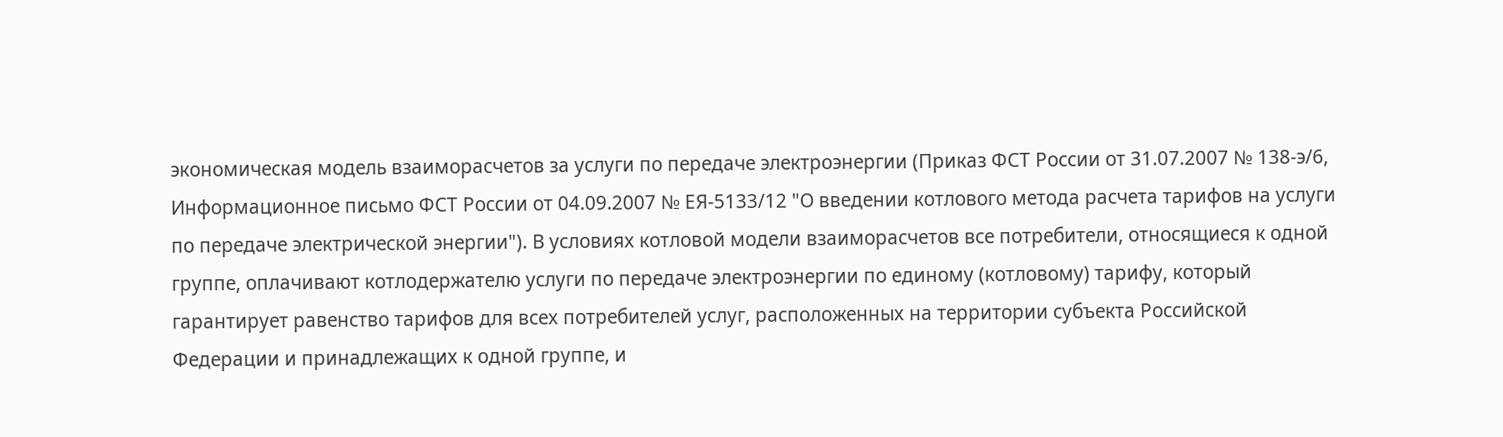экономическая модель взаиморасчетов за услуги по передаче электроэнергии (Приказ ФСТ России от 31.07.2007 № 138-э/6, Информационное письмо ФСТ России от 04.09.2007 № ЕЯ-5133/12 "О введении котлового метода расчета тарифов на услуги по передаче электрической энергии"). В условиях котловой модели взаиморасчетов все потребители, относящиеся к одной группе, оплачивают котлодержателю услуги по передаче электроэнергии по единому (котловому) тарифу, который гарантирует равенство тарифов для всех потребителей услуг, расположенных на территории субъекта Российской Федерации и принадлежащих к одной группе, и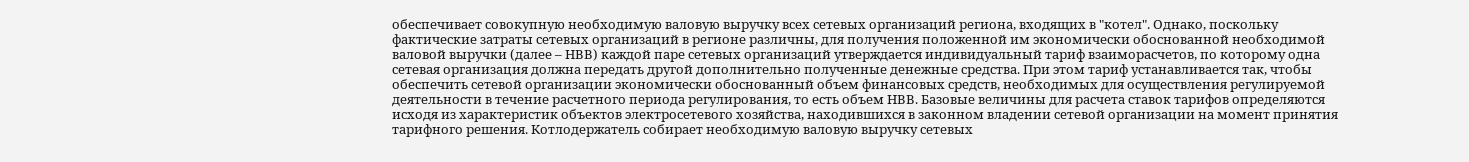обеспечивает совокупную необходимую валовую выручку всех сетевых организаций региона, входящих в "котел". Однако, поскольку фактические затраты сетевых организаций в регионе различны, для получения положенной им экономически обоснованной необходимой валовой выручки (далее – НВВ) каждой паре сетевых организаций утверждается индивидуальный тариф взаиморасчетов, по которому одна сетевая организация должна передать другой дополнительно полученные денежные средства. При этом тариф устанавливается так, чтобы обеспечить сетевой организации экономически обоснованный объем финансовых средств, необходимых для осуществления регулируемой деятельности в течение расчетного периода регулирования, то есть объем НВВ. Базовые величины для расчета ставок тарифов определяются исходя из характеристик объектов электросетевого хозяйства, находившихся в законном владении сетевой организации на момент принятия тарифного решения. Котлодержатель собирает необходимую валовую выручку сетевых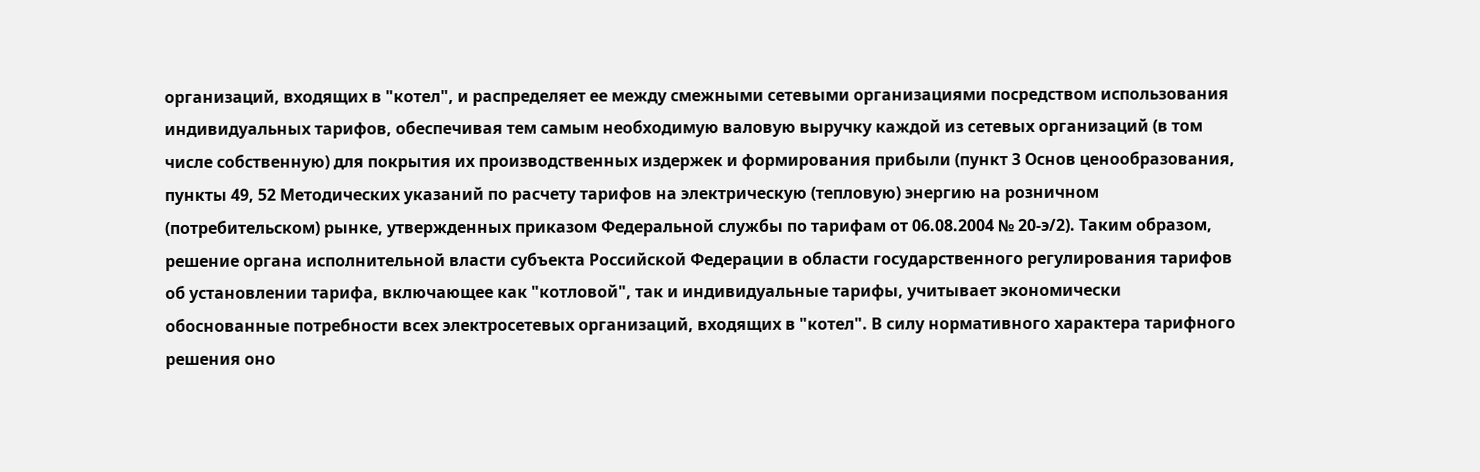организаций, входящих в "котел", и распределяет ее между смежными сетевыми организациями посредством использования индивидуальных тарифов, обеспечивая тем самым необходимую валовую выручку каждой из сетевых организаций (в том числе собственную) для покрытия их производственных издержек и формирования прибыли (пункт 3 Основ ценообразования, пункты 49, 52 Методических указаний по расчету тарифов на электрическую (тепловую) энергию на розничном (потребительском) рынке, утвержденных приказом Федеральной службы по тарифам от 06.08.2004 № 20-э/2). Таким образом, решение органа исполнительной власти субъекта Российской Федерации в области государственного регулирования тарифов об установлении тарифа, включающее как "котловой", так и индивидуальные тарифы, учитывает экономически обоснованные потребности всех электросетевых организаций, входящих в "котел". В силу нормативного характера тарифного решения оно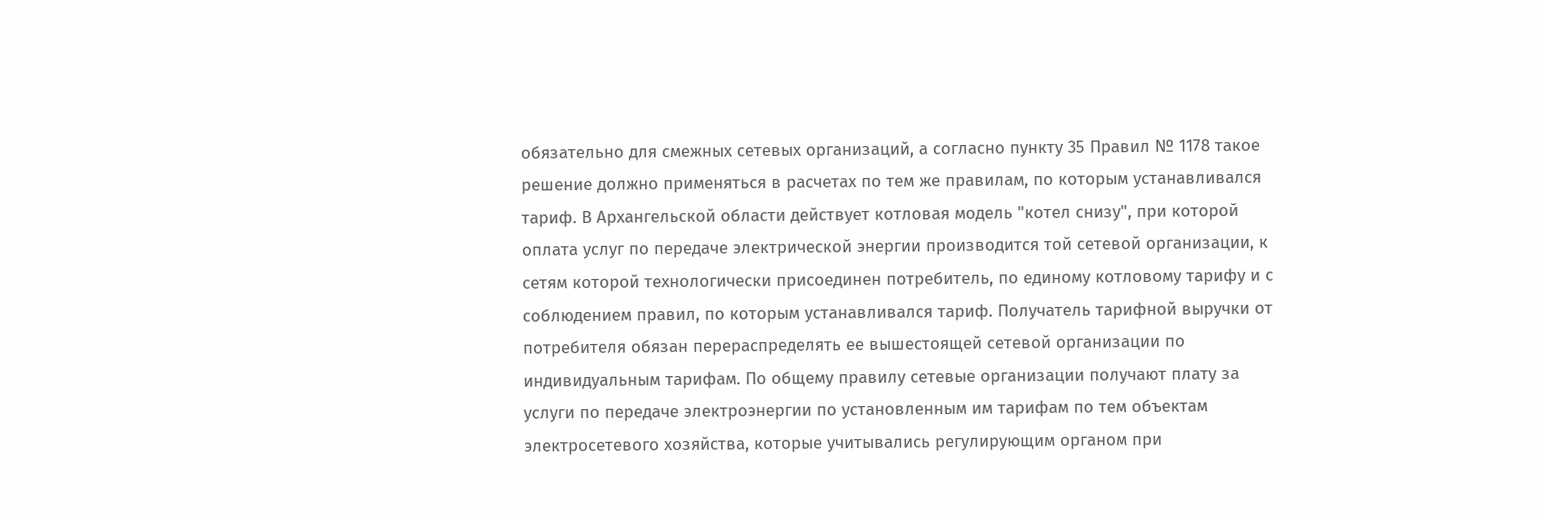обязательно для смежных сетевых организаций, а согласно пункту 35 Правил № 1178 такое решение должно применяться в расчетах по тем же правилам, по которым устанавливался тариф. В Архангельской области действует котловая модель "котел снизу", при которой оплата услуг по передаче электрической энергии производится той сетевой организации, к сетям которой технологически присоединен потребитель, по единому котловому тарифу и с соблюдением правил, по которым устанавливался тариф. Получатель тарифной выручки от потребителя обязан перераспределять ее вышестоящей сетевой организации по индивидуальным тарифам. По общему правилу сетевые организации получают плату за услуги по передаче электроэнергии по установленным им тарифам по тем объектам электросетевого хозяйства, которые учитывались регулирующим органом при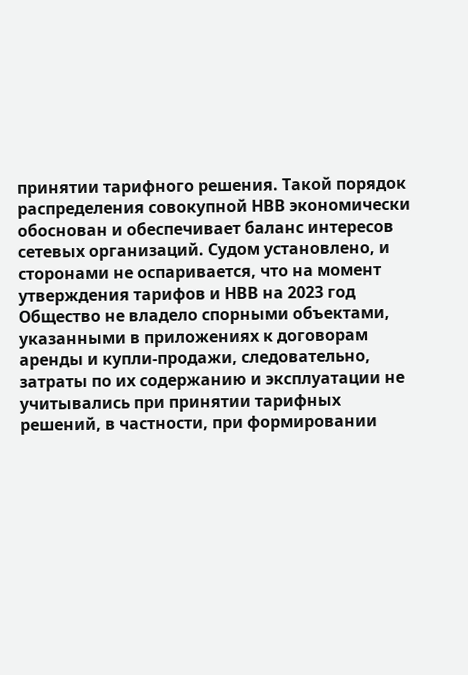принятии тарифного решения. Такой порядок распределения совокупной НВВ экономически обоснован и обеспечивает баланс интересов сетевых организаций. Судом установлено, и сторонами не оспаривается, что на момент утверждения тарифов и НВВ на 2023 год Общество не владело спорными объектами, указанными в приложениях к договорам аренды и купли-продажи, следовательно, затраты по их содержанию и эксплуатации не учитывались при принятии тарифных решений, в частности, при формировании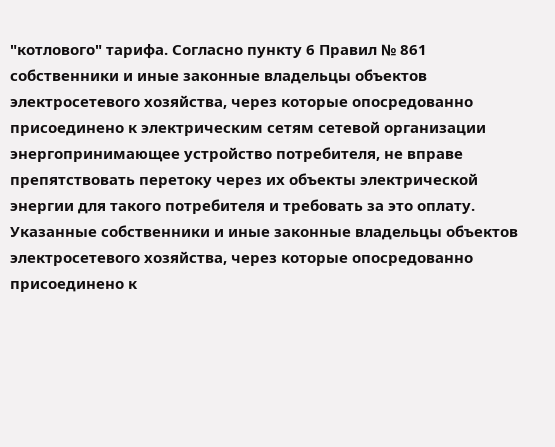"котлового" тарифа. Согласно пункту 6 Правил № 861 собственники и иные законные владельцы объектов электросетевого хозяйства, через которые опосредованно присоединено к электрическим сетям сетевой организации энергопринимающее устройство потребителя, не вправе препятствовать перетоку через их объекты электрической энергии для такого потребителя и требовать за это оплату. Указанные собственники и иные законные владельцы объектов электросетевого хозяйства, через которые опосредованно присоединено к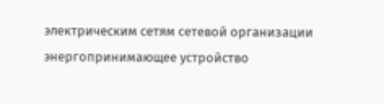электрическим сетям сетевой организации энергопринимающее устройство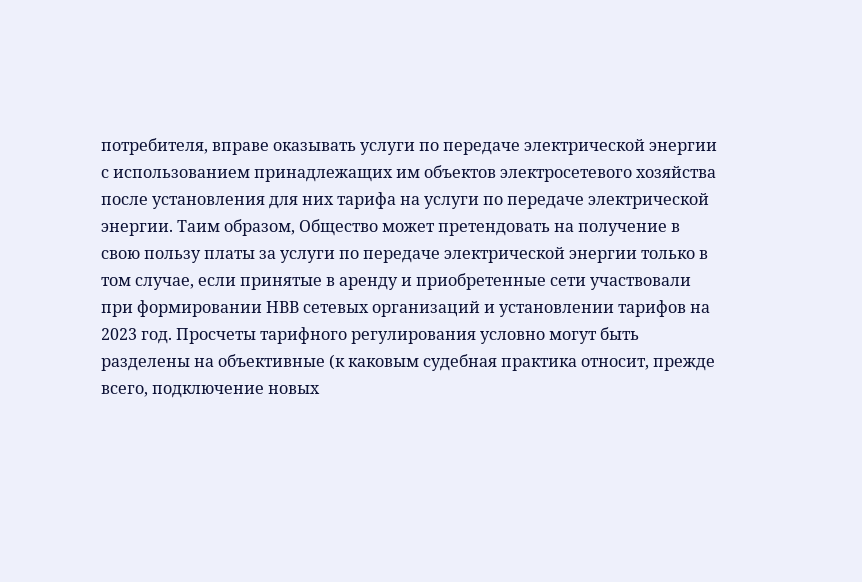потребителя, вправе оказывать услуги по передаче электрической энергии с использованием принадлежащих им объектов электросетевого хозяйства после установления для них тарифа на услуги по передаче электрической энергии. Таим образом, Общество может претендовать на получение в свою пользу платы за услуги по передаче электрической энергии только в том случае, если принятые в аренду и приобретенные сети участвовали при формировании НВВ сетевых организаций и установлении тарифов на 2023 год. Просчеты тарифного регулирования условно могут быть разделены на объективные (к каковым судебная практика относит, прежде всего, подключение новых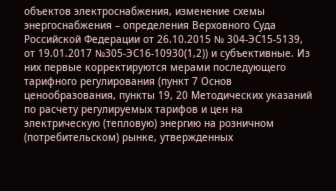объектов электроснабжения, изменение схемы энергоснабжения – определения Верховного Суда Российской Федерации от 26.10.2015 № 304-ЭС15-5139, от 19.01.2017 №305-ЭС16-10930(1,2)) и субъективные. Из них первые корректируются мерами последующего тарифного регулирования (пункт 7 Основ ценообразования, пункты 19, 20 Методических указаний по расчету регулируемых тарифов и цен на электрическую (тепловую) энергию на розничном (потребительском) рынке, утвержденных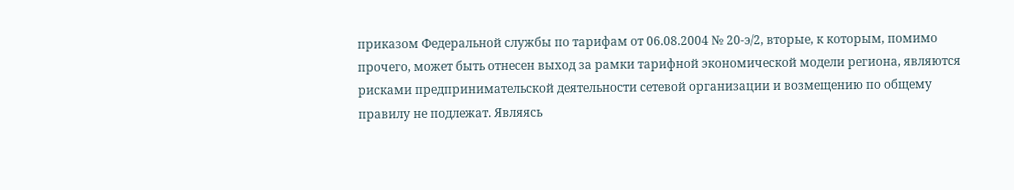приказом Федеральной службы по тарифам от 06.08.2004 № 20-э/2, вторые, к которым, помимо прочего, может быть отнесен выход за рамки тарифной экономической модели региона, являются рисками предпринимательской деятельности сетевой организации и возмещению по общему правилу не подлежат. Являясь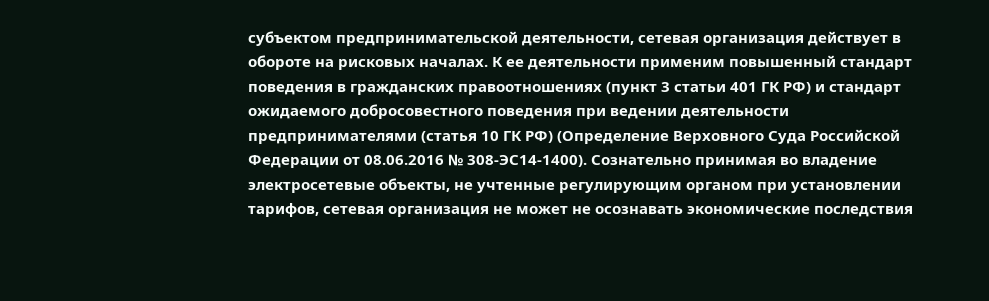субъектом предпринимательской деятельности, сетевая организация действует в обороте на рисковых началах. К ее деятельности применим повышенный стандарт поведения в гражданских правоотношениях (пункт 3 статьи 401 ГК РФ) и стандарт ожидаемого добросовестного поведения при ведении деятельности предпринимателями (статья 10 ГК РФ) (Определение Верховного Суда Российской Федерации от 08.06.2016 № 308-ЭС14-1400). Сознательно принимая во владение электросетевые объекты, не учтенные регулирующим органом при установлении тарифов, сетевая организация не может не осознавать экономические последствия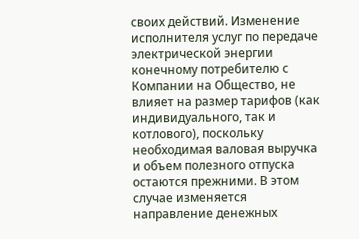своих действий. Изменение исполнителя услуг по передаче электрической энергии конечному потребителю с Компании на Общество, не влияет на размер тарифов (как индивидуального, так и котлового), поскольку необходимая валовая выручка и объем полезного отпуска остаются прежними. В этом случае изменяется направление денежных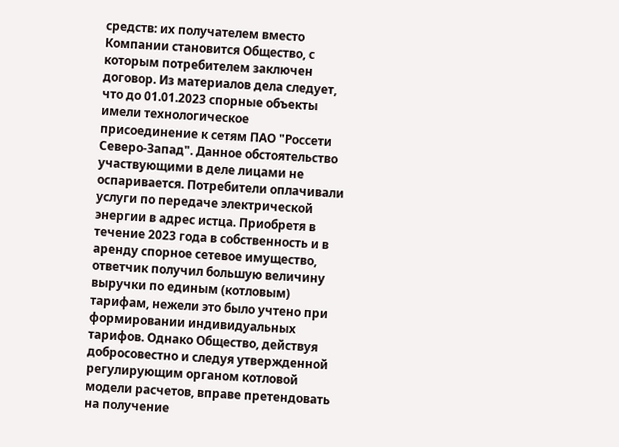средств: их получателем вместо Компании становится Общество, с которым потребителем заключен договор. Из материалов дела следует, что до 01.01.2023 спорные объекты имели технологическое присоединение к сетям ПАО "Россети Северо-Запад". Данное обстоятельство участвующими в деле лицами не оспаривается. Потребители оплачивали услуги по передаче электрической энергии в адрес истца. Приобретя в течение 2023 года в собственность и в аренду спорное сетевое имущество, ответчик получил большую величину выручки по единым (котловым) тарифам, нежели это было учтено при формировании индивидуальных тарифов. Однако Общество, действуя добросовестно и следуя утвержденной регулирующим органом котловой модели расчетов, вправе претендовать на получение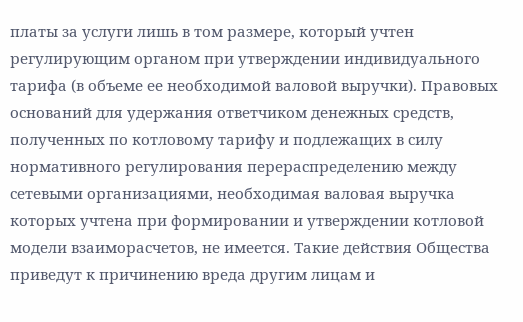платы за услуги лишь в том размере, который учтен регулирующим органом при утверждении индивидуального тарифа (в объеме ее необходимой валовой выручки). Правовых оснований для удержания ответчиком денежных средств, полученных по котловому тарифу и подлежащих в силу нормативного регулирования перераспределению между сетевыми организациями, необходимая валовая выручка которых учтена при формировании и утверждении котловой модели взаиморасчетов, не имеется. Такие действия Общества приведут к причинению вреда другим лицам и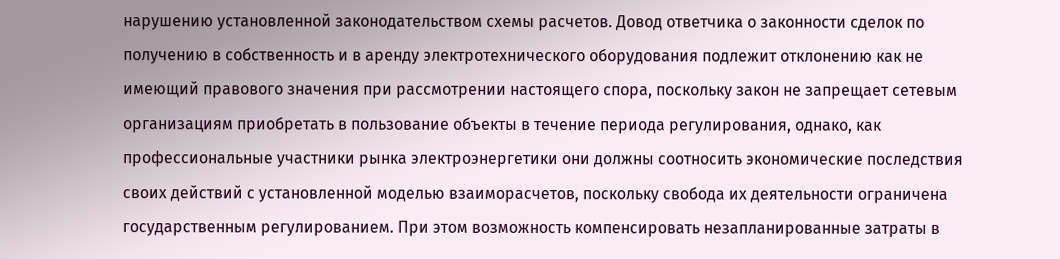нарушению установленной законодательством схемы расчетов. Довод ответчика о законности сделок по получению в собственность и в аренду электротехнического оборудования подлежит отклонению как не имеющий правового значения при рассмотрении настоящего спора, поскольку закон не запрещает сетевым организациям приобретать в пользование объекты в течение периода регулирования, однако, как профессиональные участники рынка электроэнергетики они должны соотносить экономические последствия своих действий с установленной моделью взаиморасчетов, поскольку свобода их деятельности ограничена государственным регулированием. При этом возможность компенсировать незапланированные затраты в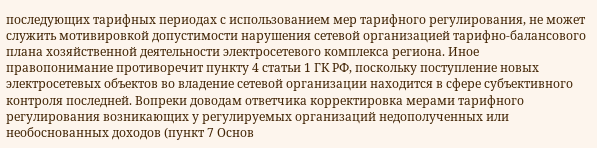последующих тарифных периодах с использованием мер тарифного регулирования, не может служить мотивировкой допустимости нарушения сетевой организацией тарифно-балансового плана хозяйственной деятельности электросетевого комплекса региона. Иное правопонимание противоречит пункту 4 статьи 1 ГК РФ, поскольку поступление новых электросетевых объектов во владение сетевой организации находится в сфере субъективного контроля последней. Вопреки доводам ответчика корректировка мерами тарифного регулирования возникающих у регулируемых организаций недополученных или необоснованных доходов (пункт 7 Основ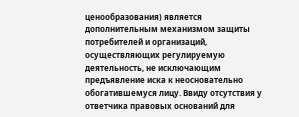ценообразования) является дополнительным механизмом защиты потребителей и организаций, осуществляющих регулируемую деятельность, не исключающим предъявление иска к неосновательно обогатившемуся лицу. Ввиду отсутствия у ответчика правовых оснований для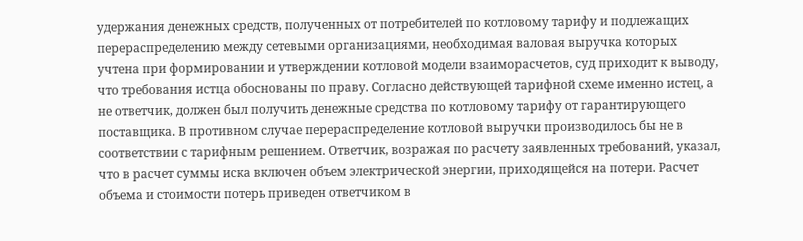удержания денежных средств, полученных от потребителей по котловому тарифу и подлежащих перераспределению между сетевыми организациями, необходимая валовая выручка которых учтена при формировании и утверждении котловой модели взаиморасчетов, суд приходит к выводу, что требования истца обоснованы по праву. Согласно действующей тарифной схеме именно истец, а не ответчик, должен был получить денежные средства по котловому тарифу от гарантирующего поставщика. В противном случае перераспределение котловой выручки производилось бы не в соответствии с тарифным решением. Ответчик, возражая по расчету заявленных требований, указал, что в расчет суммы иска включен объем электрической энергии, приходящейся на потери. Расчет объема и стоимости потерь приведен ответчиком в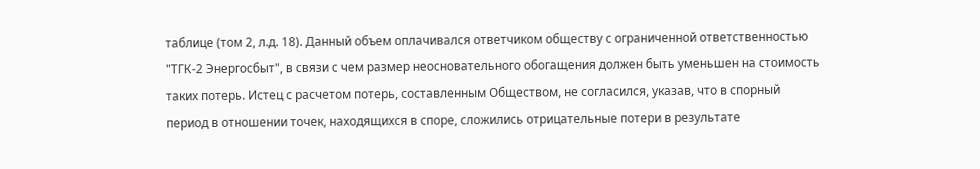таблице (том 2, л.д. 18). Данный объем оплачивался ответчиком обществу с ограниченной ответственностью "ТГК-2 Энергосбыт", в связи с чем размер неосновательного обогащения должен быть уменьшен на стоимость таких потерь. Истец с расчетом потерь, составленным Обществом, не согласился, указав, что в спорный период в отношении точек, находящихся в споре, сложились отрицательные потери в результате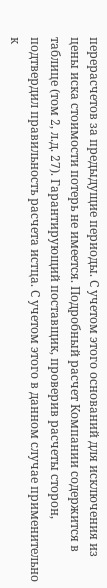перерасчетов за предыдущие периоды. С учетом этого оснований для исключения из цены иска стоимости потерь не имеется. Подробный расчет Компании содержится в таблице (том 2, л.д. 27). Гарантирующий поставщик, проверив расчеты сторон, подтвердил правильность расчета истца. С учетом этого в данном случае применительно к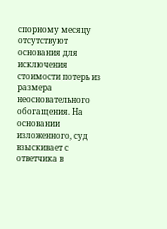спорному месяцу отсутствуют основания для исключения стоимости потерь из размера неосновательного обогащения. На основании изложенного, суд взыскивает с ответчика в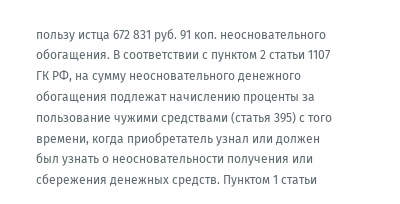пользу истца 672 831 руб. 91 коп. неосновательного обогащения. В соответствии с пунктом 2 статьи 1107 ГК РФ, на сумму неосновательного денежного обогащения подлежат начислению проценты за пользование чужими средствами (статья 395) с того времени, когда приобретатель узнал или должен был узнать о неосновательности получения или сбережения денежных средств. Пунктом 1 статьи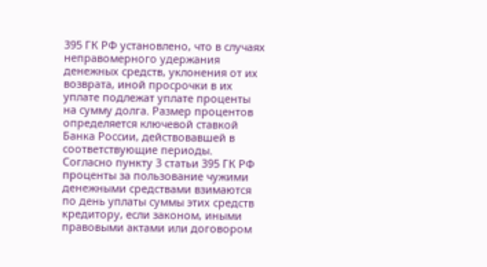395 ГК РФ установлено, что в случаях неправомерного удержания денежных средств, уклонения от их возврата, иной просрочки в их уплате подлежат уплате проценты на сумму долга. Размер процентов определяется ключевой ставкой Банка России, действовавшей в соответствующие периоды. Согласно пункту 3 статьи 395 ГК РФ проценты за пользование чужими денежными средствами взимаются по день уплаты суммы этих средств кредитору, если законом, иными правовыми актами или договором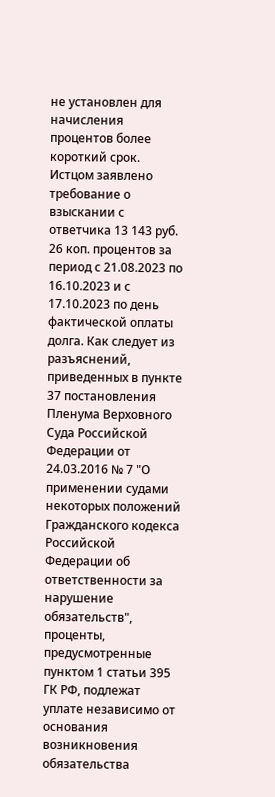не установлен для начисления процентов более короткий срок. Истцом заявлено требование о взыскании с ответчика 13 143 руб. 26 коп. процентов за период с 21.08.2023 по 16.10.2023 и с 17.10.2023 по день фактической оплаты долга. Как следует из разъяснений, приведенных в пункте 37 постановления Пленума Верховного Суда Российской Федерации от 24.03.2016 № 7 "О применении судами некоторых положений Гражданского кодекса Российской Федерации об ответственности за нарушение обязательств", проценты, предусмотренные пунктом 1 статьи 395 ГК РФ, подлежат уплате независимо от основания возникновения обязательства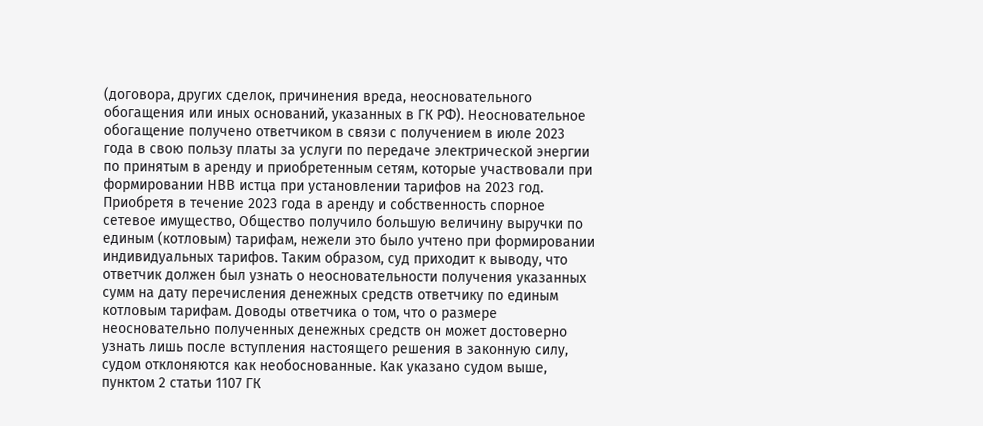(договора, других сделок, причинения вреда, неосновательного обогащения или иных оснований, указанных в ГК РФ). Неосновательное обогащение получено ответчиком в связи с получением в июле 2023 года в свою пользу платы за услуги по передаче электрической энергии по принятым в аренду и приобретенным сетям, которые участвовали при формировании НВВ истца при установлении тарифов на 2023 год. Приобретя в течение 2023 года в аренду и собственность спорное сетевое имущество, Общество получило большую величину выручки по единым (котловым) тарифам, нежели это было учтено при формировании индивидуальных тарифов. Таким образом, суд приходит к выводу, что ответчик должен был узнать о неосновательности получения указанных сумм на дату перечисления денежных средств ответчику по единым котловым тарифам. Доводы ответчика о том, что о размере неосновательно полученных денежных средств он может достоверно узнать лишь после вступления настоящего решения в законную силу, судом отклоняются как необоснованные. Как указано судом выше, пунктом 2 статьи 1107 ГК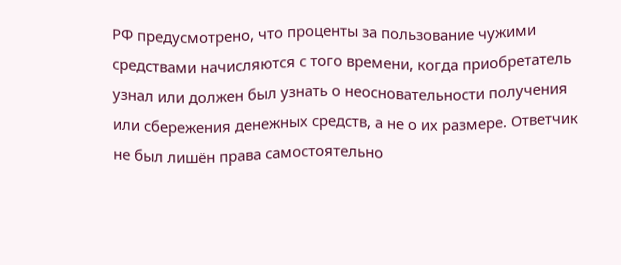РФ предусмотрено, что проценты за пользование чужими средствами начисляются с того времени, когда приобретатель узнал или должен был узнать о неосновательности получения или сбережения денежных средств, а не о их размере. Ответчик не был лишён права самостоятельно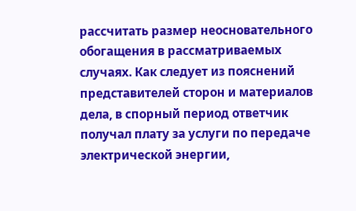рассчитать размер неосновательного обогащения в рассматриваемых случаях. Как следует из пояснений представителей сторон и материалов дела, в спорный период ответчик получал плату за услуги по передаче электрической энергии,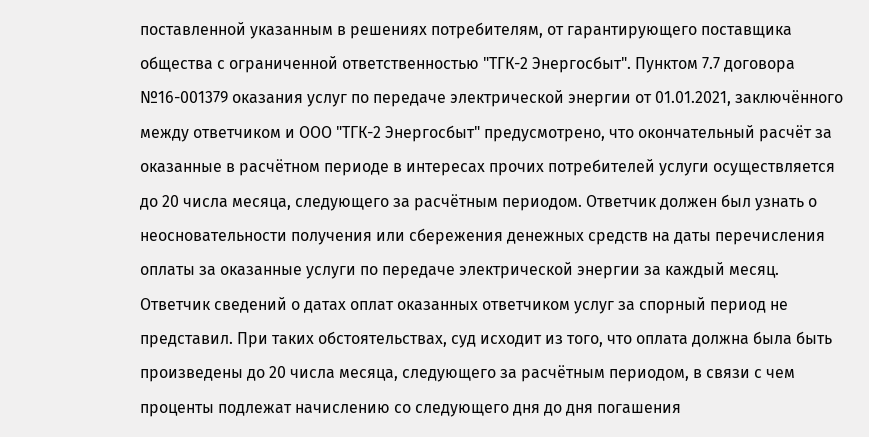поставленной указанным в решениях потребителям, от гарантирующего поставщика общества с ограниченной ответственностью "ТГК-2 Энергосбыт". Пунктом 7.7 договора №16-001379 оказания услуг по передаче электрической энергии от 01.01.2021, заключённого между ответчиком и ООО "ТГК-2 Энергосбыт" предусмотрено, что окончательный расчёт за оказанные в расчётном периоде в интересах прочих потребителей услуги осуществляется до 20 числа месяца, следующего за расчётным периодом. Ответчик должен был узнать о неосновательности получения или сбережения денежных средств на даты перечисления оплаты за оказанные услуги по передаче электрической энергии за каждый месяц. Ответчик сведений о датах оплат оказанных ответчиком услуг за спорный период не представил. При таких обстоятельствах, суд исходит из того, что оплата должна была быть произведены до 20 числа месяца, следующего за расчётным периодом, в связи с чем проценты подлежат начислению со следующего дня до дня погашения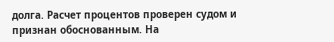долга. Расчет процентов проверен судом и признан обоснованным. На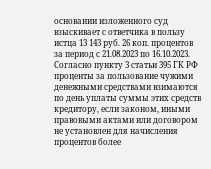основании изложенного суд взыскивает с ответчика в пользу истца 13 143 руб. 26 коп. процентов за период с 21.08.2023 по 16.10.2023. Согласно пункту 3 статьи 395 ГК РФ проценты за пользование чужими денежными средствами взимаются по день уплаты суммы этих средств кредитору, если законом, иными правовыми актами или договором не установлен для начисления процентов более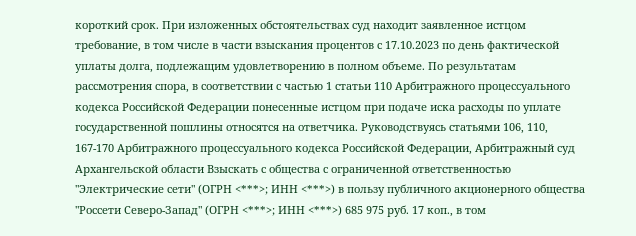короткий срок. При изложенных обстоятельствах суд находит заявленное истцом требование, в том числе в части взыскания процентов с 17.10.2023 по день фактической уплаты долга, подлежащим удовлетворению в полном объеме. По результатам рассмотрения спора, в соответствии с частью 1 статьи 110 Арбитражного процессуального кодекса Российской Федерации понесенные истцом при подаче иска расходы по уплате государственной пошлины относятся на ответчика. Руководствуясь статьями 106, 110, 167-170 Арбитражного процессуального кодекса Российской Федерации, Арбитражный суд Архангельской области Взыскать с общества с ограниченной ответственностью "Электрические сети" (ОГРН <***>; ИНН <***>) в пользу публичного акционерного общества "Россети Северо-Запад" (ОГРН <***>; ИНН <***>) 685 975 руб. 17 коп., в том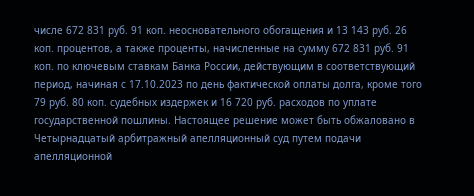числе 672 831 руб. 91 коп. неосновательного обогащения и 13 143 руб. 26 коп. процентов, а также проценты, начисленные на сумму 672 831 руб. 91 коп. по ключевым ставкам Банка России, действующим в соответствующий период, начиная с 17.10.2023 по день фактической оплаты долга, кроме того 79 руб. 80 коп. судебных издержек и 16 720 руб. расходов по уплате государственной пошлины. Настоящее решение может быть обжаловано в Четырнадцатый арбитражный апелляционный суд путем подачи апелляционной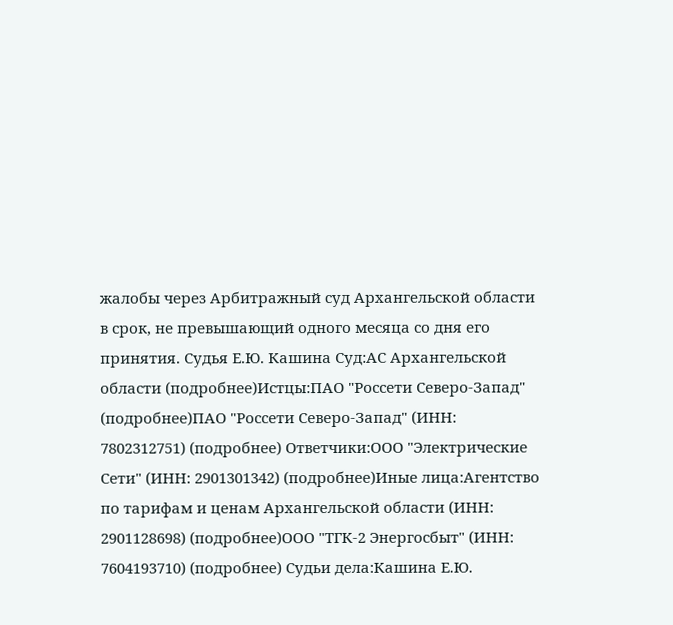жалобы через Арбитражный суд Архангельской области в срок, не превышающий одного месяца со дня его принятия. Судья Е.Ю. Кашина Суд:АС Архангельской области (подробнее)Истцы:ПАО "Россети Северо-Запад" (подробнее)ПАО "Россети Северо-Запад" (ИНН: 7802312751) (подробнее) Ответчики:ООО "Электрические Сети" (ИНН: 2901301342) (подробнее)Иные лица:Агентство по тарифам и ценам Архангельской области (ИНН: 2901128698) (подробнее)ООО "ТГК-2 Энергосбыт" (ИНН: 7604193710) (подробнее) Судьи дела:Кашина Е.Ю.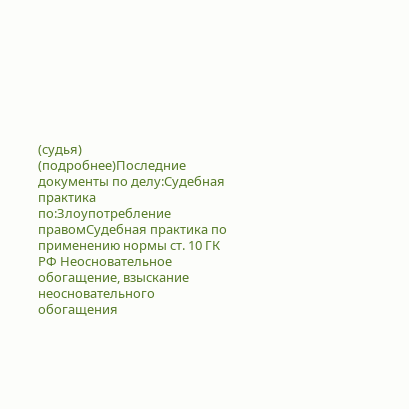(судья) (подробнее)Последние документы по делу:Судебная практика по:Злоупотребление правомСудебная практика по применению нормы ст. 10 ГК РФ Неосновательное обогащение, взыскание неосновательного обогащения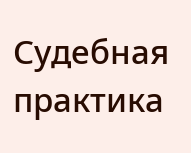Судебная практика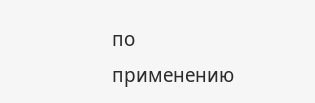по применению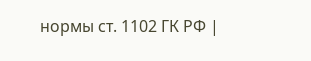нормы ст. 1102 ГК РФ |